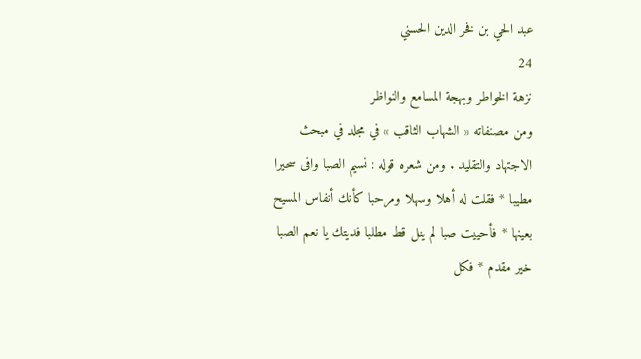عبد الحي بن فخر الدين الحسني
24
نزهة الخواطر وبهجة المسامع والنواظر
ومن مصنفاته « الشهاب الثاقب » في مجلد في مبحث الاجتهاد والتقليد . ومن شعره قوله : نسيم الصبا وافى سحيرا مطيبا * فقلت له أهلا وسهلا ومرحبا كأنك أنفاس المسيح بعينها * فأحييت صبا لم ينل قط مطلبا فديتك يا نعم الصبا خير مقدم * فكل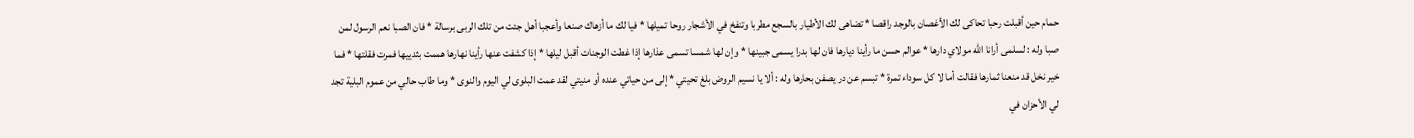حمام حين أقبلت رحبا تحاكى لك الأغصان بالوجد راقصا * تضاهى لك الأطيار بالسجع مطربا وتنفخ في الأشجار روحا تميلها * فيا لك ما أزهاك صنعا وأعجبا أهل جئت من تلك الربى برسالة * فان الصبا نعم الرسول لمن صبا وله : لسلمى أرانا اللّه مولاي دارها * عوالم حسن ما رأينا ديارها فان لها بدرا يسمى جبينها * وإن لها شمسا تسمى عذارها إذا غطت الوجنات أقبل ليلها * إذا كشفت عنها رأينا نهارها هممت بثدييها فمرت فقلتها * فما خير نخل قد منعنا ثمارها فقالت أما لا كل سوداء تمرة * تبسم عن در يصفن بحارها وله : ألا يا نسيم الروض بلغ تحيتي * إلى من حياتي عنده أو منيتي لقد عمت البلوى لي اليوم والنوى * وما طاب حالي من عموم البلية تجد لي الأحزان في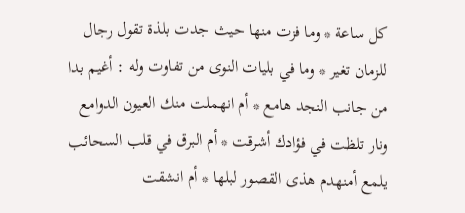كل ساعة * وما فزت منها حيث جدت بلذة تقول رجال للزمان تغير * وما في بليات النوى من تفاوت وله : أغيم بدا من جانب النجد هامع * أم انهملت منك العيون الدوامع ونار تلظت في فؤادك أشرقت * أم البرق في قلب السحائب يلمع أمنهدم هذى القصور لبلها * أم انشقت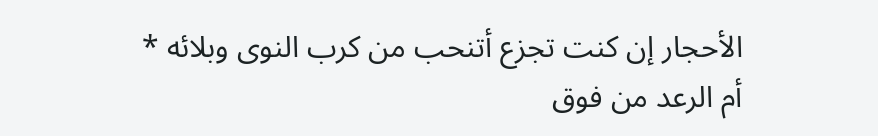الأحجار إن كنت تجزع أتنحب من كرب النوى وبلائه * أم الرعد من فوق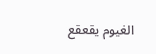الغيوم يقعقع